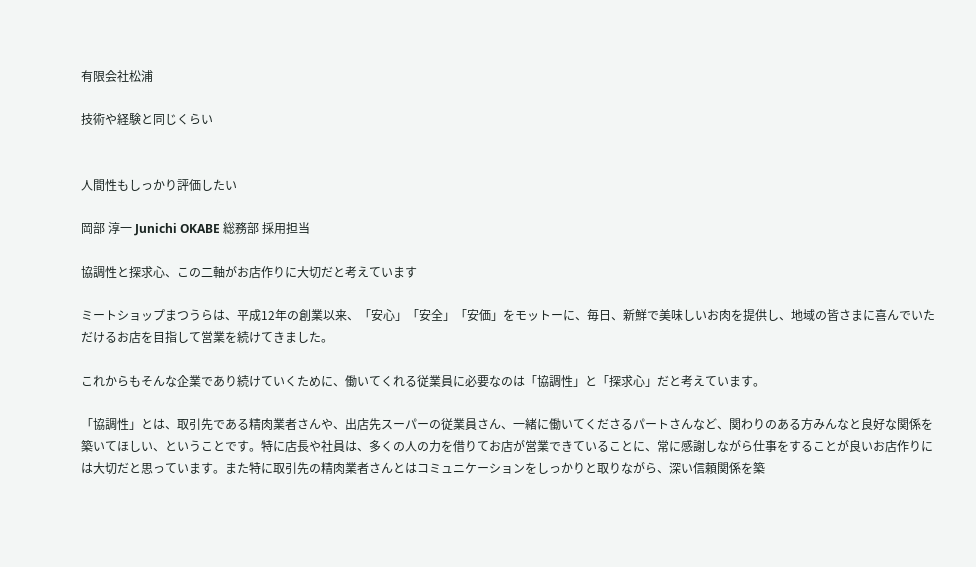有限会社松浦

技術や経験と同じくらい


人間性もしっかり評価したい

岡部 淳一 Junichi OKABE 総務部 採用担当

協調性と探求心、この二軸がお店作りに大切だと考えています

ミートショップまつうらは、平成12年の創業以来、「安心」「安全」「安価」をモットーに、毎日、新鮮で美味しいお肉を提供し、地域の皆さまに喜んでいただけるお店を目指して営業を続けてきました。

これからもそんな企業であり続けていくために、働いてくれる従業員に必要なのは「協調性」と「探求心」だと考えています。

「協調性」とは、取引先である精肉業者さんや、出店先スーパーの従業員さん、一緒に働いてくださるパートさんなど、関わりのある方みんなと良好な関係を築いてほしい、ということです。特に店長や社員は、多くの人の力を借りてお店が営業できていることに、常に感謝しながら仕事をすることが良いお店作りには大切だと思っています。また特に取引先の精肉業者さんとはコミュニケーションをしっかりと取りながら、深い信頼関係を築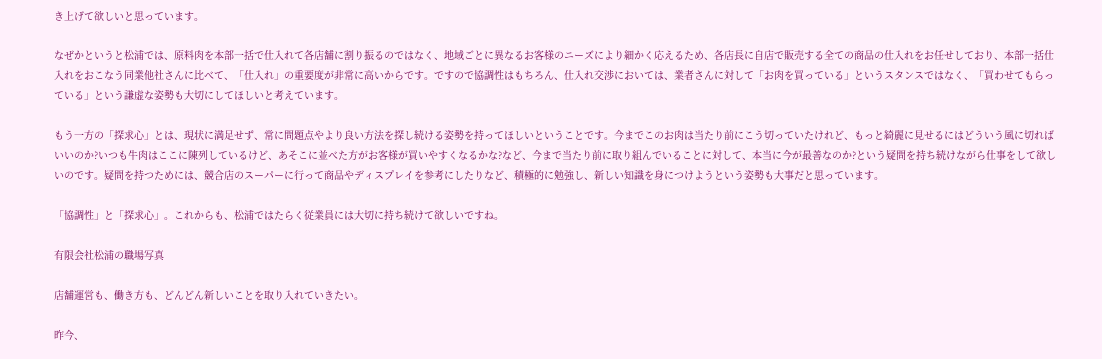き上げて欲しいと思っています。

なぜかというと松浦では、原料肉を本部一括で仕入れて各店舗に割り振るのではなく、地域ごとに異なるお客様のニーズにより細かく応えるため、各店長に自店で販売する全ての商品の仕入れをお任せしており、本部一括仕入れをおこなう同業他社さんに比べて、「仕入れ」の重要度が非常に高いからです。ですので協調性はもちろん、仕入れ交渉においては、業者さんに対して「お肉を買っている」というスタンスではなく、「買わせてもらっている」という謙虚な姿勢も大切にしてほしいと考えています。

もう一方の「探求心」とは、現状に満足せず、常に問題点やより良い方法を探し続ける姿勢を持ってほしいということです。今までこのお肉は当たり前にこう切っていたけれど、もっと綺麗に見せるにはどういう風に切ればいいのか?いつも牛肉はここに陳列しているけど、あそこに並べた方がお客様が買いやすくなるかな?など、今まで当たり前に取り組んでいることに対して、本当に今が最善なのか?という疑問を持ち続けながら仕事をして欲しいのです。疑問を持つためには、競合店のスーパーに行って商品やディスプレイを参考にしたりなど、積極的に勉強し、新しい知識を身につけようという姿勢も大事だと思っています。

「協調性」と「探求心」。これからも、松浦ではたらく従業員には大切に持ち続けて欲しいですね。

有限会社松浦の職場写真

店舗運営も、働き方も、どんどん新しいことを取り入れていきたい。

昨今、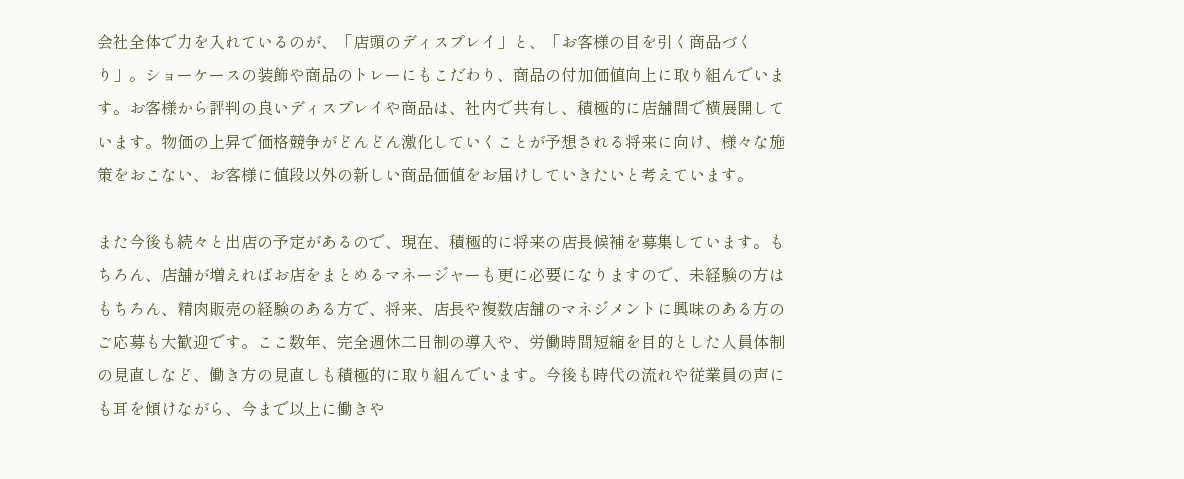会社全体で力を入れているのが、「店頭のディスプレイ」と、「お客様の目を引く商品づくり」。ショーケースの装飾や商品のトレーにもこだわり、商品の付加価値向上に取り組んでいます。お客様から評判の良いディスプレイや商品は、社内で共有し、積極的に店舗間で横展開しています。物価の上昇で価格競争がどんどん激化していくことが予想される将来に向け、様々な施策をおこない、お客様に値段以外の新しい商品価値をお届けしていきたいと考えています。

また今後も続々と出店の予定があるので、現在、積極的に将来の店長候補を募集しています。もちろん、店舗が増えればお店をまとめるマネージャーも更に必要になりますので、未経験の方はもちろん、精肉販売の経験のある方で、将来、店長や複数店舗のマネジメントに興味のある方のご応募も大歓迎です。ここ数年、完全週休二日制の導入や、労働時間短縮を目的とした人員体制の見直しなど、働き方の見直しも積極的に取り組んでいます。今後も時代の流れや従業員の声にも耳を傾けながら、今まで以上に働きや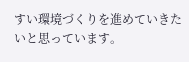すい環境づくりを進めていきたいと思っています。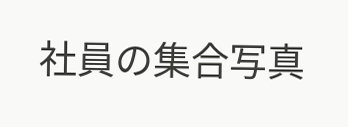社員の集合写真